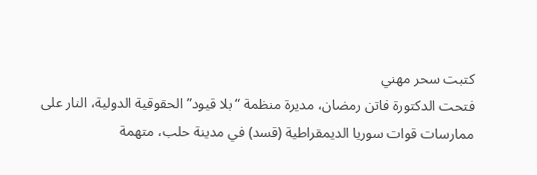كتبت سحر مهني
فتحت الدكتورة فاتن رمضان، مديرة منظمة “بلا قيود” الحقوقية الدولية، النار على ممارسات قوات سوريا الديمقراطية (قسد) في مدينة حلب، متهمة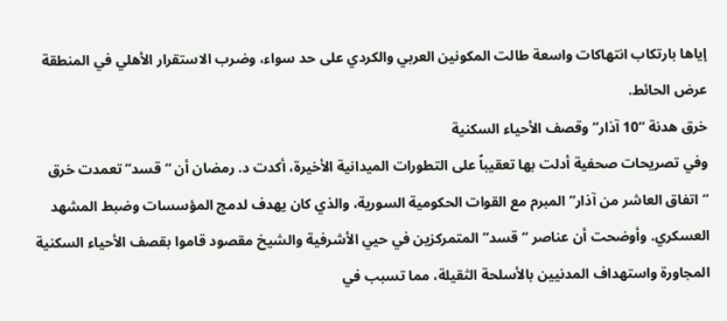إياها بارتكاب انتهاكات واسعة طالت المكونين العربي والكردي على حد سواء، وضرب الاستقرار الأهلي في المنطقة عرض الحائط.
خرق هدنة “10 آذار” وقصف الأحياء السكنية
وفي تصريحات صحفية أدلت بها تعقيباً على التطورات الميدانية الأخيرة، أكدت د. رمضان أن “قسد” تعمدت خرق “اتفاق العاشر من آذار” المبرم مع القوات الحكومية السورية، والذي كان يهدف لدمج المؤسسات وضبط المشهد العسكري. وأوضحت أن عناصر “قسد” المتمركزين في حيي الأشرفية والشيخ مقصود قاموا بقصف الأحياء السكنية المجاورة واستهداف المدنيين بالأسلحة الثقيلة، مما تسبب في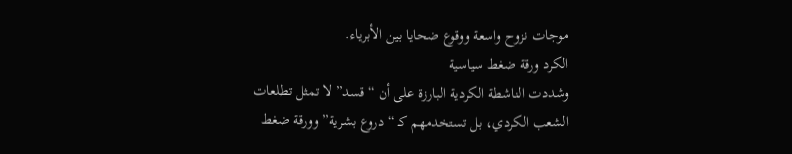موجات نزوح واسعة ووقوع ضحايا بين الأبرياء.
الكرد ورقة ضغط سياسية
وشددت الناشطة الكردية البارزة على أن “قسد” لا تمثل تطلعات الشعب الكردي، بل تستخدمهم كـ “دروع بشرية” وورقة ضغط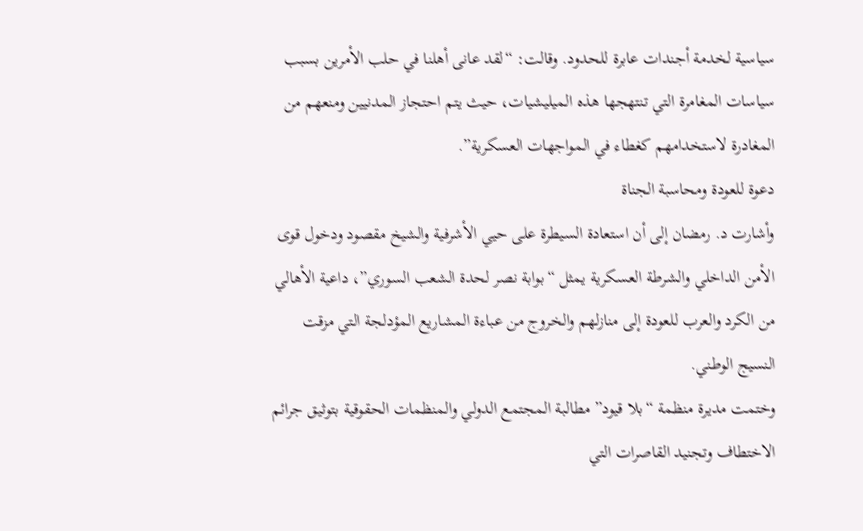سياسية لخدمة أجندات عابرة للحدود. وقالت: “لقد عانى أهلنا في حلب الأمرين بسبب سياسات المغامرة التي تنتهجها هذه الميليشيات، حيث يتم احتجاز المدنيين ومنعهم من المغادرة لاستخدامهم كغطاء في المواجهات العسكرية”.
دعوة للعودة ومحاسبة الجناة
وأشارت د. رمضان إلى أن استعادة السيطرة على حيي الأشرفية والشيخ مقصود ودخول قوى الأمن الداخلي والشرطة العسكرية يمثل “بوابة نصر لحدة الشعب السوري”، داعية الأهالي من الكرد والعرب للعودة إلى منازلهم والخروج من عباءة المشاريع المؤدلجة التي مزقت النسيج الوطني.
وختمت مديرة منظمة “بلا قيود” مطالبة المجتمع الدولي والمنظمات الحقوقية بتوثيق جرائم الاختطاف وتجنيد القاصرات التي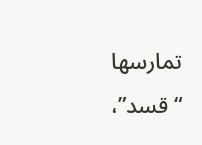تمارسها “قسد”،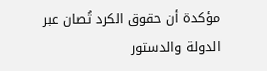مؤكدة أن حقوق الكرد تُصان عبر الدولة والدستور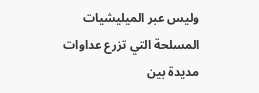وليس عبر الميليشيات المسلحة التي تزرع عداوات مديدة بين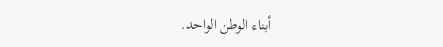أبناء الوطن الواحد.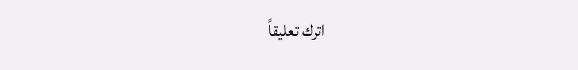اترك تعليقاً